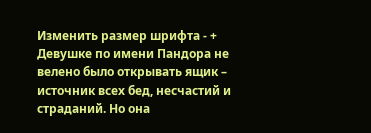Изменить размер шрифта - +
Девушке по имени Пандора не велено было открывать ящик – источник всех бед, несчастий и страданий. Но она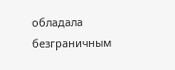обладала безграничным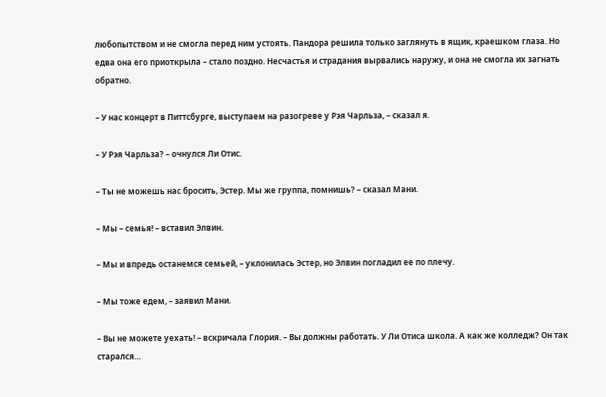любопытством и не смогла перед ним устоять. Пандора решила только заглянуть в ящик, краешком глаза. Но едва она его приоткрыла – стало поздно. Несчастья и страдания вырвались наружу, и она не смогла их загнать обратно.

– У нас концерт в Питтсбурге, выступаем на разогреве у Рэя Чарльза, – сказал я.

– У Рэя Чарльза? – очнулся Ли Отис.

– Ты не можешь нас бросить, Эстер. Мы же группа, помнишь? – сказал Мани.

– Мы – семья! – вставил Элвин.

– Мы и впредь останемся семьей, – уклонилась Эстер, но Элвин погладил ее по плечу.

– Мы тоже едем, – заявил Мани.

– Вы не можете уехать! – вскричала Глория. – Вы должны работать. У Ли Отиса школа. А как же колледж? Он так старался…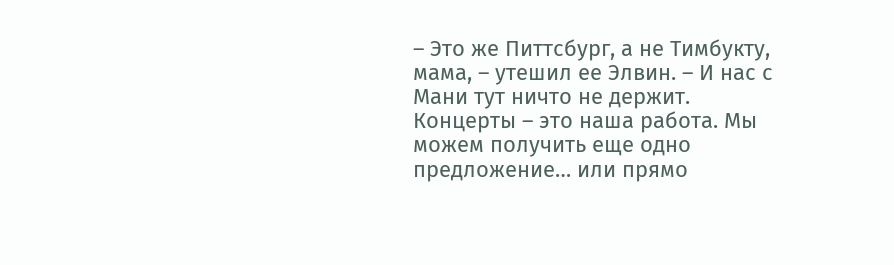– Это же Питтсбург, а не Тимбукту, мама, – утешил ее Элвин. – И нас с Мани тут ничто не держит. Концерты – это наша работа. Мы можем получить еще одно предложение… или прямо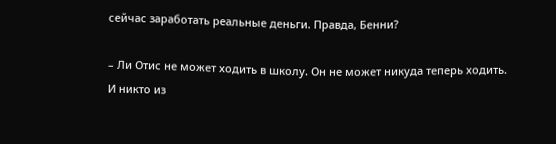сейчас заработать реальные деньги. Правда, Бенни?

– Ли Отис не может ходить в школу. Он не может никуда теперь ходить. И никто из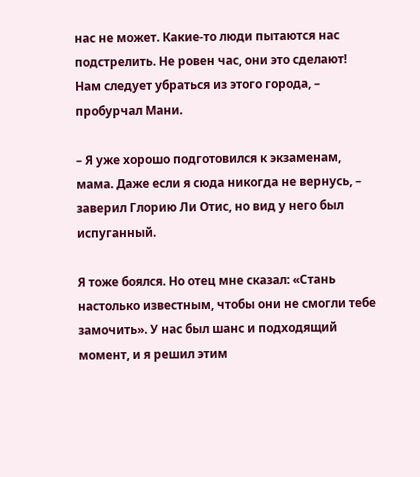нас не может. Какие-то люди пытаются нас подстрелить. Не ровен час, они это сделают! Нам следует убраться из этого города, – пробурчал Мани.

– Я уже хорошо подготовился к экзаменам, мама. Даже если я сюда никогда не вернусь, – заверил Глорию Ли Отис, но вид у него был испуганный.

Я тоже боялся. Но отец мне сказал: «Стань настолько известным, чтобы они не смогли тебе замочить». У нас был шанс и подходящий момент, и я решил этим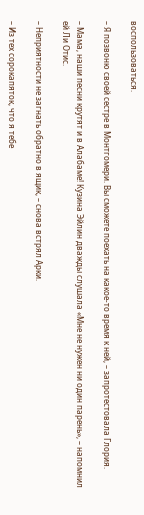воспользоваться.

– Я позвоню своей сестре в Монтгомери. Вы сможете поехать на какое-то время к ней, – запротестовала Глория.

– Мама, наши песни крутят и в Алабаме! Кузина Эйлин дважды слушала «Мне не нужен ни один парень», – напомнил ей Ли Отис.

– Неприятности не загнать обратно в ящик, – снова встрял Арки.

– Из тех сорокапяток, что я тебе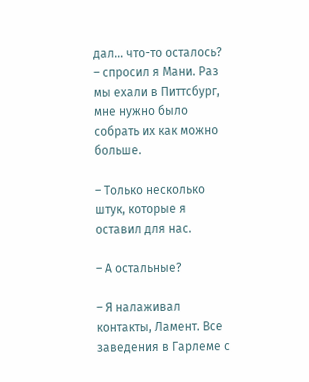дал… что-то осталось? – спросил я Мани. Раз мы ехали в Питтсбург, мне нужно было собрать их как можно больше.

– Только несколько штук, которые я оставил для нас.

– А остальные?

– Я налаживал контакты, Ламент. Все заведения в Гарлеме с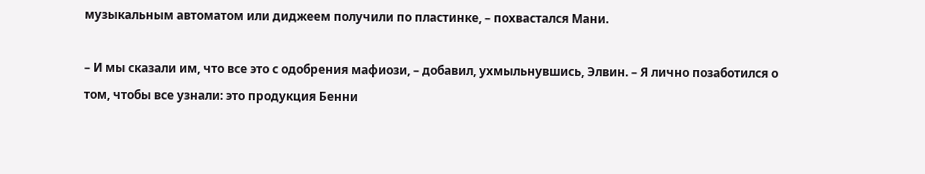музыкальным автоматом или диджеем получили по пластинке, – похвастался Мани.

– И мы сказали им, что все это с одобрения мафиози, – добавил, ухмыльнувшись, Элвин. – Я лично позаботился о том, чтобы все узнали: это продукция Бенни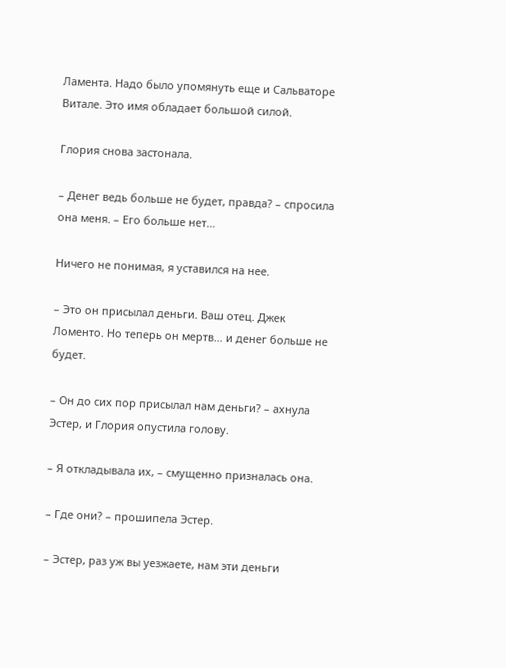Ламента. Надо было упомянуть еще и Сальваторе Витале. Это имя обладает большой силой.

Глория снова застонала.

– Денег ведь больше не будет, правда? – спросила она меня. – Его больше нет…

Ничего не понимая, я уставился на нее.

– Это он присылал деньги. Ваш отец. Джек Ломенто. Но теперь он мертв… и денег больше не будет.

– Он до сих пор присылал нам деньги? – ахнула Эстер, и Глория опустила голову.

– Я откладывала их, – смущенно призналась она.

– Где они? – прошипела Эстер.

– Эстер, раз уж вы уезжаете, нам эти деньги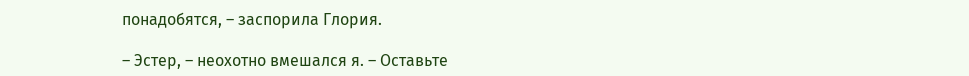понадобятся, – заспорила Глория.

– Эстер, – неохотно вмешался я. – Оставьте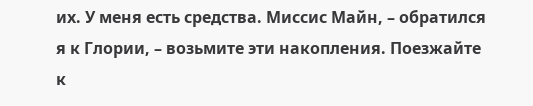их. У меня есть средства. Миссис Майн, – обратился я к Глории, – возьмите эти накопления. Поезжайте к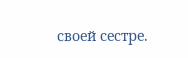своей сестре.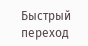Быстрый переход